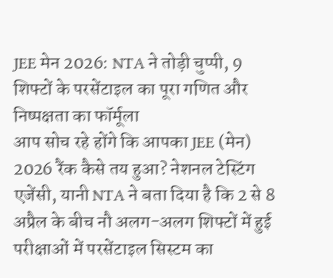JEE मेन 2026: NTA ने तोड़ी चुप्पी, 9 शिफ्टों के परसेंटाइल का पूरा गणित और निष्पक्षता का फॉर्मूला
आप सोच रहे होंगे कि आपका JEE (मेन) 2026 रैंक कैसे तय हुआ? नेशनल टेस्टिंग एजेंसी, यानी NTA ने बता दिया है कि 2 से 8 अप्रैल के बीच नौ अलग-अलग शिफ्टों में हुई परीक्षाओं में परसेंटाइल सिस्टम का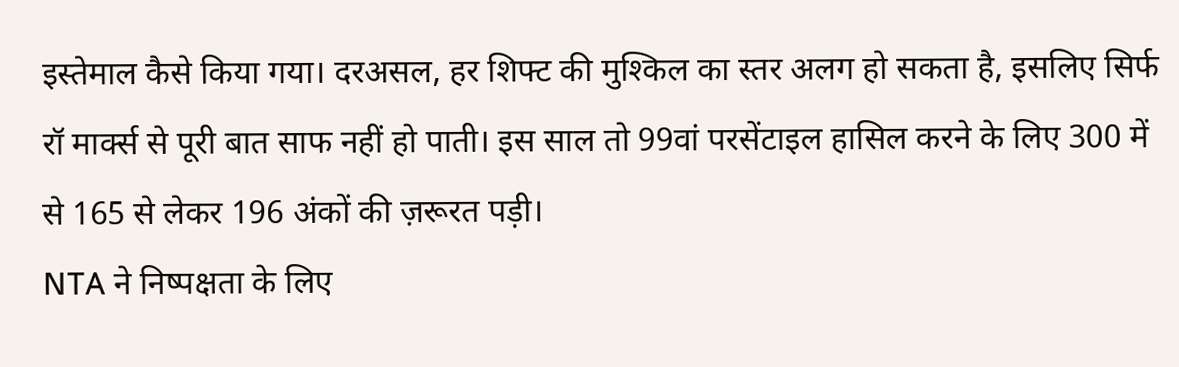इस्तेमाल कैसे किया गया। दरअसल, हर शिफ्ट की मुश्किल का स्तर अलग हो सकता है, इसलिए सिर्फ रॉ मार्क्स से पूरी बात साफ नहीं हो पाती। इस साल तो 99वां परसेंटाइल हासिल करने के लिए 300 में से 165 से लेकर 196 अंकों की ज़रूरत पड़ी।
NTA ने निष्पक्षता के लिए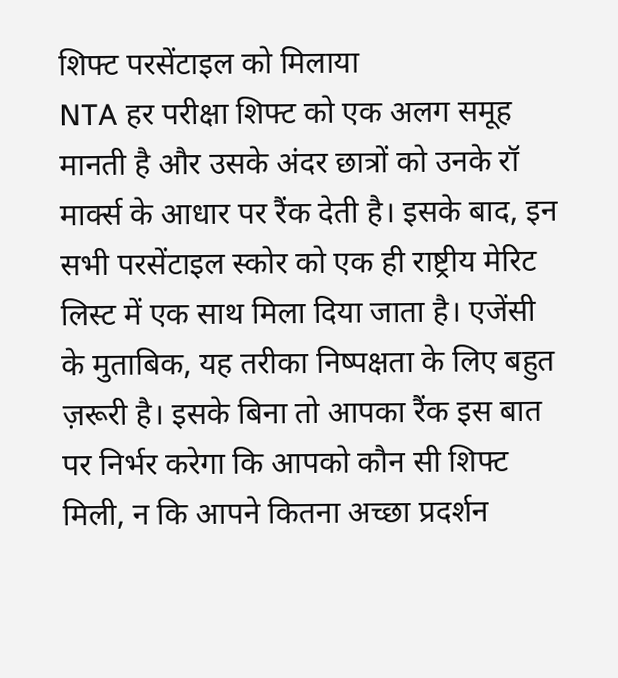शिफ्ट परसेंटाइल को मिलाया
NTA हर परीक्षा शिफ्ट को एक अलग समूह मानती है और उसके अंदर छात्रों को उनके रॉ मार्क्स के आधार पर रैंक देती है। इसके बाद, इन सभी परसेंटाइल स्कोर को एक ही राष्ट्रीय मेरिट लिस्ट में एक साथ मिला दिया जाता है। एजेंसी के मुताबिक, यह तरीका निष्पक्षता के लिए बहुत ज़रूरी है। इसके बिना तो आपका रैंक इस बात पर निर्भर करेगा कि आपको कौन सी शिफ्ट मिली, न कि आपने कितना अच्छा प्रदर्शन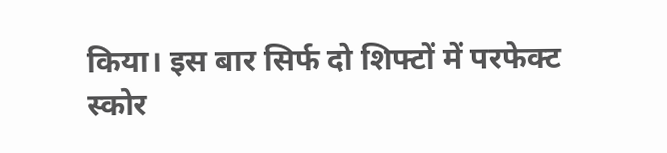किया। इस बार सिर्फ दो शिफ्टों में परफेक्ट स्कोर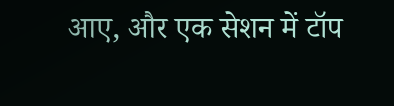आए, और एक सेशन में टॉप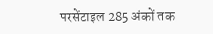परसेंटाइल 285 अंकों तक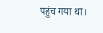पहुंच गया था।